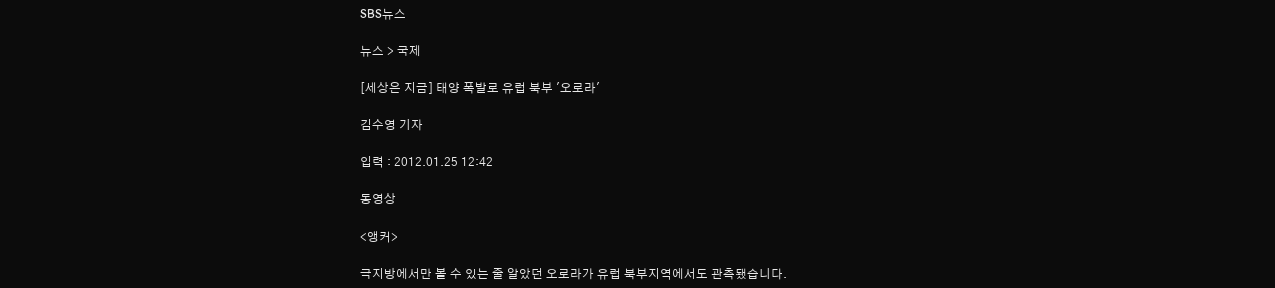SBS뉴스

뉴스 > 국제

[세상은 지금] 태양 폭발로 유럽 북부 '오로라'

김수영 기자

입력 : 2012.01.25 12:42

동영상

<앵커>

극지방에서만 볼 수 있는 줄 알았던 오로라가 유럽 북부지역에서도 관측됐습니다.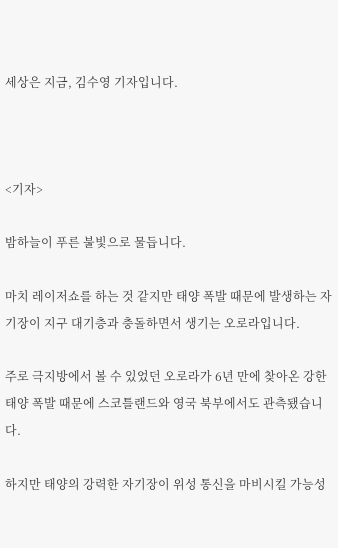세상은 지금, 김수영 기자입니다.



<기자>

밤하늘이 푸른 불빛으로 물듭니다.

마치 레이저쇼를 하는 것 같지만 태양 폭발 때문에 발생하는 자기장이 지구 대기층과 충돌하면서 생기는 오로라입니다.

주로 극지방에서 볼 수 있었던 오로라가 6년 만에 찾아온 강한 태양 폭발 때문에 스코틀랜드와 영국 북부에서도 관측됐습니다.

하지만 태양의 강력한 자기장이 위성 통신을 마비시킬 가능성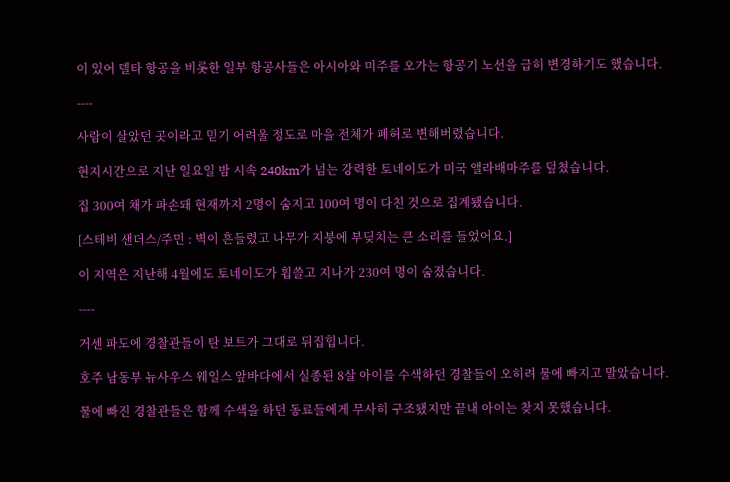이 있어 델타 항공을 비롯한 일부 항공사들은 아시아와 미주를 오가는 항공기 노선을 급히 변경하기도 했습니다.

----

사람이 살았던 곳이라고 믿기 어려울 정도로 마을 전체가 폐허로 변해버렸습니다.

현지시간으로 지난 일요일 밤 시속 240km가 넘는 강력한 토네이도가 미국 앨라배마주를 덮쳤습니다.

집 300여 채가 파손돼 현재까지 2명이 숨지고 100여 명이 다친 것으로 집계됐습니다.

[스테비 샌더스/주민 : 벽이 흔들렸고 나무가 지붕에 부딪치는 큰 소리를 들었어요.]

이 지역은 지난해 4월에도 토네이도가 휩쓸고 지나가 230여 명이 숨졌습니다.

----

거센 파도에 경찰관들이 탄 보트가 그대로 뒤집힙니다.

호주 남동부 뉴사우스 웨일스 앞바다에서 실종된 8살 아이를 수색하던 경찰들이 오히려 물에 빠지고 말았습니다.

물에 빠진 경찰관들은 함께 수색을 하던 동료들에게 무사히 구조됐지만 끝내 아이는 찾지 못했습니다.